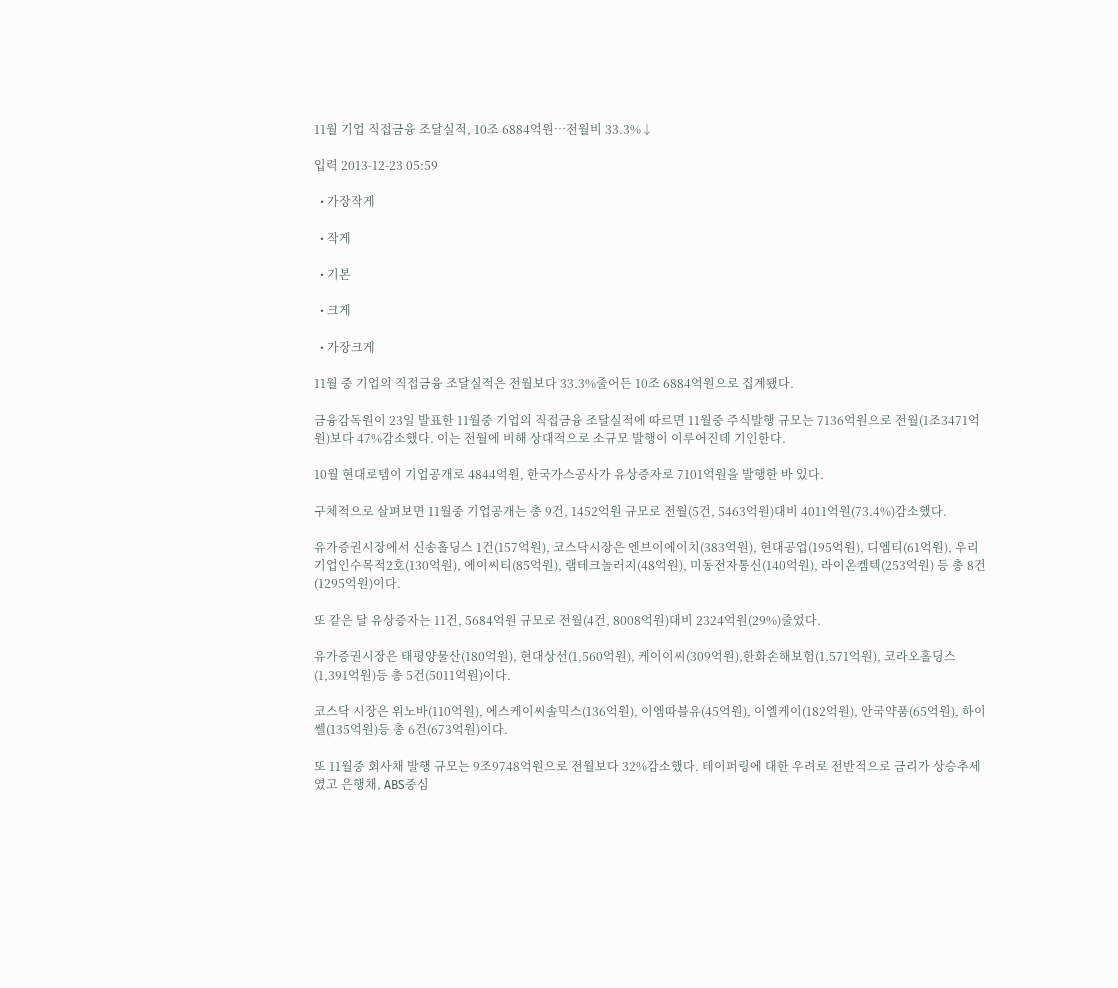11월 기업 직접금융 조달실적, 10조 6884억원…전월비 33.3%↓

입력 2013-12-23 05:59

  • 가장작게

  • 작게

  • 기본

  • 크게

  • 가장크게

11월 중 기업의 직접금융 조달실적은 전월보다 33.3%줄어든 10조 6884억원으로 집계됐다.

금융감독원이 23일 발표한 11월중 기업의 직접금융 조달실적에 따르면 11월중 주식발행 규모는 7136억원으로 전월(1조3471억원)보다 47%감소했다. 이는 전월에 비해 상대적으로 소규모 발행이 이루어진데 기인한다.

10월 현대로템이 기업공개로 4844억원, 한국가스공사가 유상증자로 7101억원을 발행한 바 있다.

구체적으로 살펴보면 11월중 기업공개는 총 9건, 1452억원 규모로 전월(5건, 5463억원)대비 4011억원(73.4%)감소했다.

유가증권시장에서 신송홀딩스 1건(157억원), 코스닥시장은 엔브이에이치(383억원), 현대공업(195억원), 디엠티(61억원), 우리기업인수목적2호(130억원), 에이씨티(85억원), 램테크놀러지(48억원), 미동전자통신(140억원), 라이온켐텍(253억원) 등 총 8건(1295억원)이다.

또 같은 달 유상증자는 11건, 5684억원 규모로 전월(4건, 8008억원)대비 2324억원(29%)줄었다.

유가증권시장은 태평양물산(180억원), 현대상선(1,560억원), 케이이씨(309억원),한화손해보험(1,571억원), 코라오홀딩스(1,391억원)등 총 5건(5011억원)이다.

코스닥 시장은 위노바(110억원), 에스케이씨솔믹스(136억원), 이엠따블유(45억원), 이엘케이(182억원), 안국약품(65억원), 하이쎌(135억원)등 총 6건(673억원)이다.

또 11월중 회사채 발행 규모는 9조9748억원으로 전월보다 32%감소했다. 테이퍼링에 대한 우려로 전반적으로 금리가 상승추세였고 은행채, ABS중심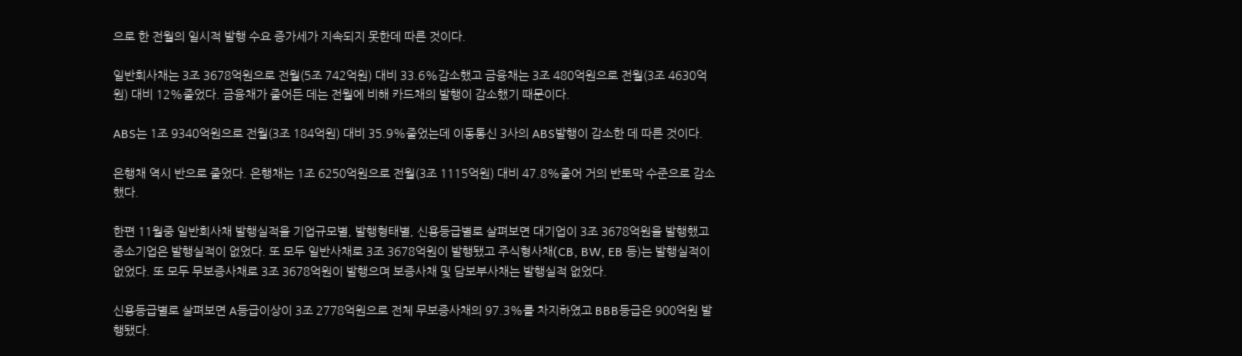으로 한 전월의 일시적 발행 수요 증가세가 지속되지 못한데 따른 것이다.

일반회사채는 3조 3678억원으로 전월(5조 742억원) 대비 33.6%감소했고 금융채는 3조 480억원으로 전월(3조 4630억원) 대비 12%줄었다. 금융채가 줄어든 데는 전월에 비해 카드채의 발행이 감소했기 때문이다.

ABS는 1조 9340억원으로 전월(3조 184억원) 대비 35.9%줄었는데 이동통신 3사의 ABS발행이 감소한 데 따른 것이다.

은행채 역시 반으로 줄었다. 은행채는 1조 6250억원으로 전월(3조 1115억원) 대비 47.8%줄어 거의 반토막 수준으로 감소했다.

한편 11월중 일반회사채 발행실적을 기업규모별, 발행형태별, 신용등급별로 살펴보면 대기업이 3조 3678억원을 발행했고 중소기업은 발행실적이 없었다. 또 모두 일반사채로 3조 3678억원이 발행됐고 주식형사채(CB, BW, EB 등)는 발행실적이 없었다. 또 모두 무보증사채로 3조 3678억원이 발행으며 보증사채 및 담보부사채는 발행실적 없었다.

신용등급별로 살펴보면 A등급이상이 3조 2778억원으로 전체 무보증사채의 97.3%를 차지하였고 BBB등급은 900억원 발행됐다.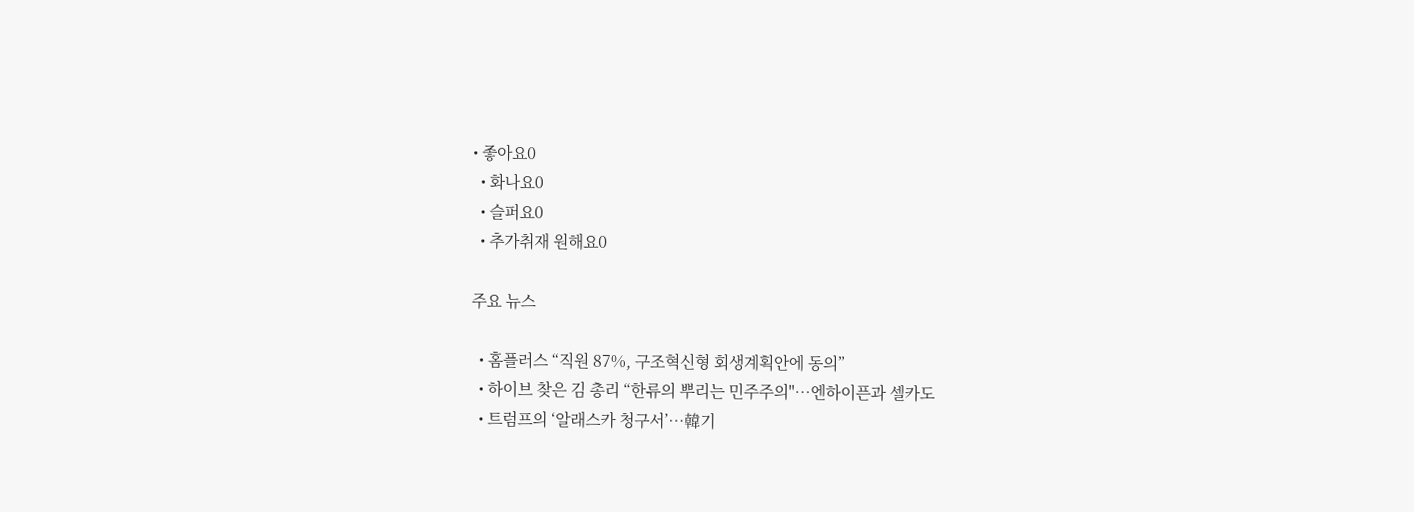• 좋아요0
  • 화나요0
  • 슬퍼요0
  • 추가취재 원해요0

주요 뉴스

  • 홈플러스 “직원 87%, 구조혁신형 회생계획안에 동의”
  • 하이브 찾은 김 총리 “한류의 뿌리는 민주주의"⋯엔하이픈과 셀카도
  • 트럼프의 ‘알래스카 청구서’…韓기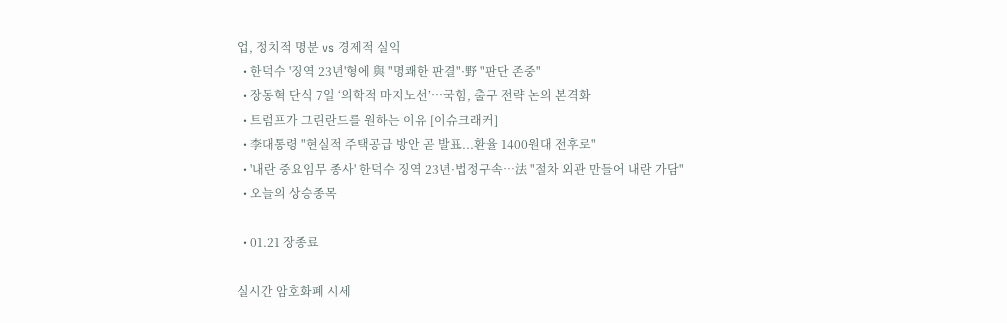업, 정치적 명분 vs 경제적 실익
  • 한덕수 '징역 23년'형에 與 "명쾌한 판결"·野 "판단 존중"
  • 장동혁 단식 7일 ‘의학적 마지노선’…국힘, 출구 전략 논의 본격화
  • 트럼프가 그린란드를 원하는 이유 [이슈크래커]
  • 李대통령 "현실적 주택공급 방안 곧 발표...환율 1400원대 전후로"
  • '내란 중요임무 종사' 한덕수 징역 23년·법정구속…法 "절차 외관 만들어 내란 가담"
  • 오늘의 상승종목

  • 01.21 장종료

실시간 암호화폐 시세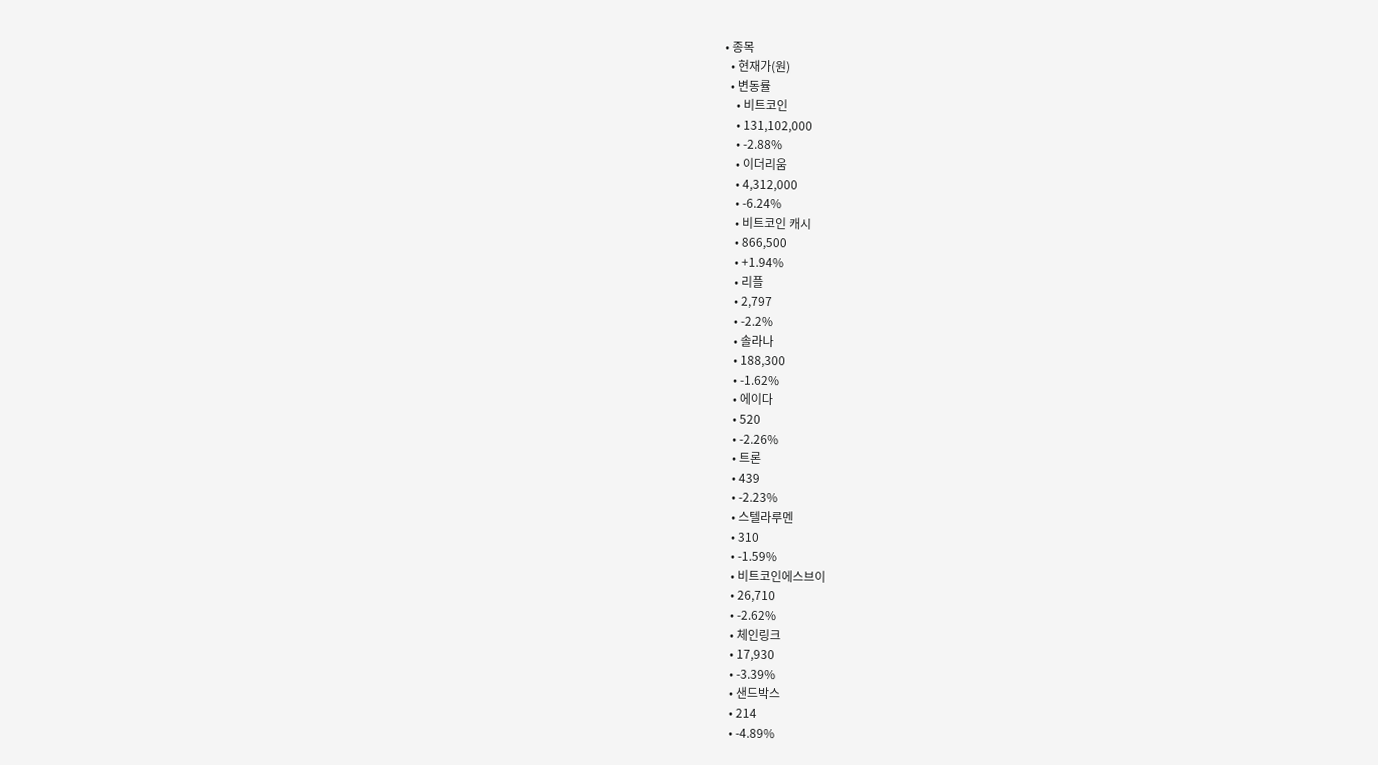• 종목
  • 현재가(원)
  • 변동률
    • 비트코인
    • 131,102,000
    • -2.88%
    • 이더리움
    • 4,312,000
    • -6.24%
    • 비트코인 캐시
    • 866,500
    • +1.94%
    • 리플
    • 2,797
    • -2.2%
    • 솔라나
    • 188,300
    • -1.62%
    • 에이다
    • 520
    • -2.26%
    • 트론
    • 439
    • -2.23%
    • 스텔라루멘
    • 310
    • -1.59%
    • 비트코인에스브이
    • 26,710
    • -2.62%
    • 체인링크
    • 17,930
    • -3.39%
    • 샌드박스
    • 214
    • -4.89%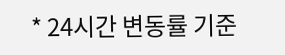* 24시간 변동률 기준